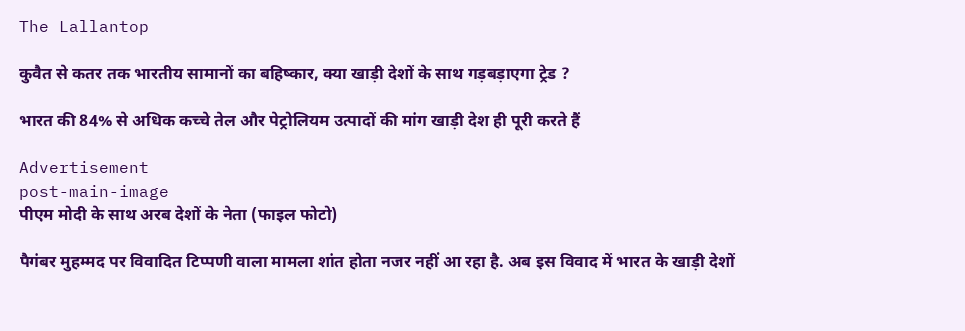The Lallantop

कुवैत से कतर तक भारतीय सामानों का बहिष्कार, क्या खाड़ी देशों के साथ गड़बड़ाएगा ट्रेड ?

भारत की 84% से अधिक कच्चे तेल और पेट्रोलियम उत्पादों की मांग खाड़ी देश ही पूरी करते हैं

Advertisement
post-main-image
पीएम मोदी के साथ अरब देशों के नेता (फाइल फोटो)

पैगंबर मुहम्मद पर विवादित टिप्पणी वाला मामला शांत होता नजर नहीं आ रहा है. अब इस विवाद में भारत के खाड़ी देशों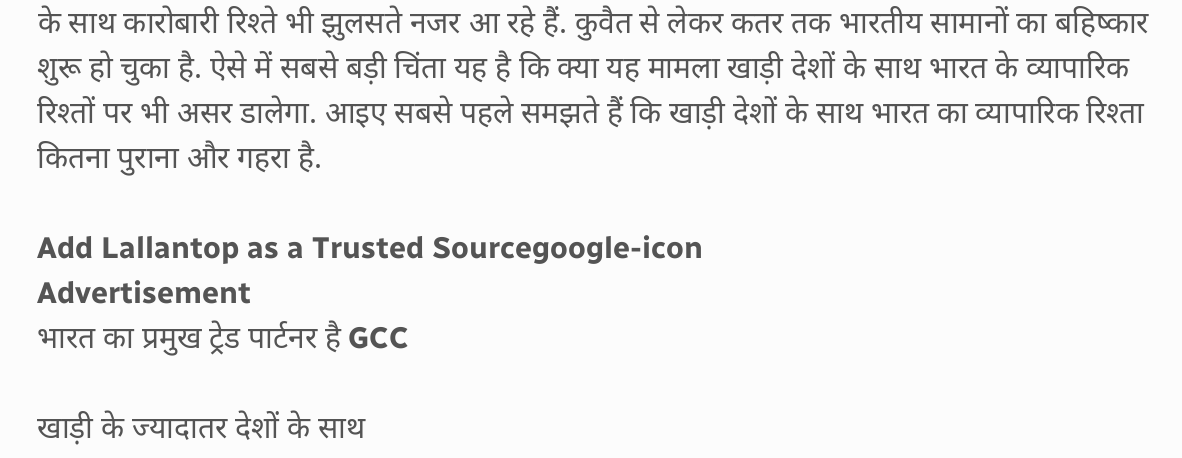के साथ कारोबारी रिश्ते भी झुलसते नजर आ रहे हैं. कुवैत से लेकर कतर तक भारतीय सामानों का बहिष्कार शुरू हो चुका है. ऐसे में सबसे बड़ी चिंता यह है कि क्या यह मामला खाड़ी देशों के साथ भारत के व्यापारिक रिश्तों पर भी असर डालेगा. आइए सबसे पहले समझते हैं कि खाड़ी देशों के साथ भारत का व्यापारिक रिश्ता कितना पुराना और गहरा है.

Add Lallantop as a Trusted Sourcegoogle-icon
Advertisement
भारत का प्रमुख ट्रेड पार्टनर है GCC

खाड़ी के ज्यादातर देशों के साथ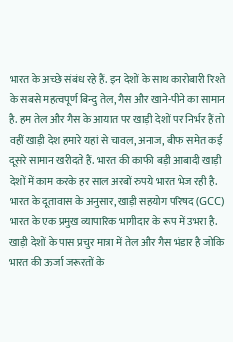भारत के अच्छे संबंध रहे हैं. इन देशों के साथ कारोबारी रिश्ते के सबसे महत्वपूर्ण बिन्दु तेल, गैस और खाने-पीने का सामान है. हम तेल और गैस के आयात पर खाड़ी देशों पर निर्भर हैं तो वहीं खाड़ी देश हमारे यहां से चावल, अनाज, बीफ समेत कई दूसरे सामान खरीदते हैं. भारत की काफी बड़ी आबादी खाड़ी देशों में काम करके हर साल अरबों रुपये भारत भेज रही है. भारत के दूतावास के अनुसार, खाड़ी सहयोग परिषद (GCC) भारत के एक प्रमुख व्यापारिक भागीदार के रूप में उभरा है. खाड़ी देशों के पास प्रचुर मात्रा में तेल और गैस भंडार है जोकि भारत की ऊर्जा जरूरतों के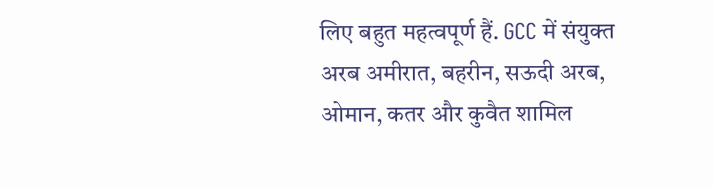लिए बहुत महत्वपूर्ण हैं. GCC में संयुक्त अरब अमीरात, बहरीन, सऊदी अरब, ओमान, कतर और कुवैत शामिल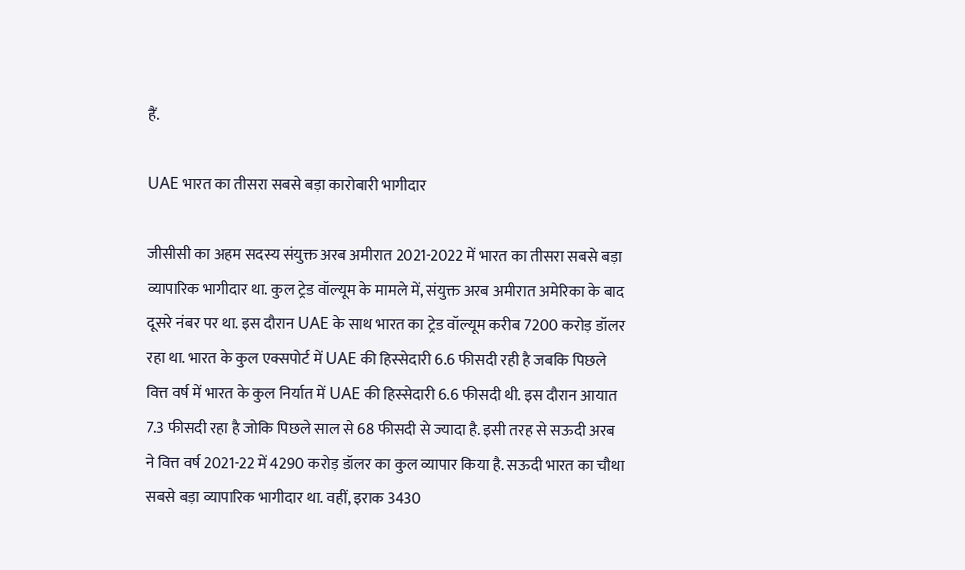हैं.

UAE भारत का तीसरा सबसे बड़ा कारोबारी भागीदार

जीसीसी का अहम सदस्य संयुक्त अरब अमीरात 2021-2022 में भारत का तीसरा सबसे बड़ा व्यापारिक भागीदार था. कुल ट्रेड वॉल्यूम के मामले में, संयुक्त अरब अमीरात अमेरिका के बाद दूसरे नंबर पर था. इस दौरान UAE के साथ भारत का ट्रेड वॉल्यूम करीब 7200 करोड़ डॉलर रहा था. भारत के कुल एक्सपोर्ट में UAE की हिस्सेदारी 6.6 फीसदी रही है जबकि पिछले वित्त वर्ष में भारत के कुल निर्यात में UAE की हिस्सेदारी 6.6 फीसदी थी. इस दौरान आयात 7.3 फीसदी रहा है जोकि पिछले साल से 68 फीसदी से ज्यादा है. इसी तरह से सऊदी अरब ने वित्त वर्ष 2021-22 में 4290 करोड़ डॉलर का कुल व्यापार किया है. सऊदी भारत का चौथा सबसे बड़ा व्यापारिक भागीदार था. वहीं, इराक 3430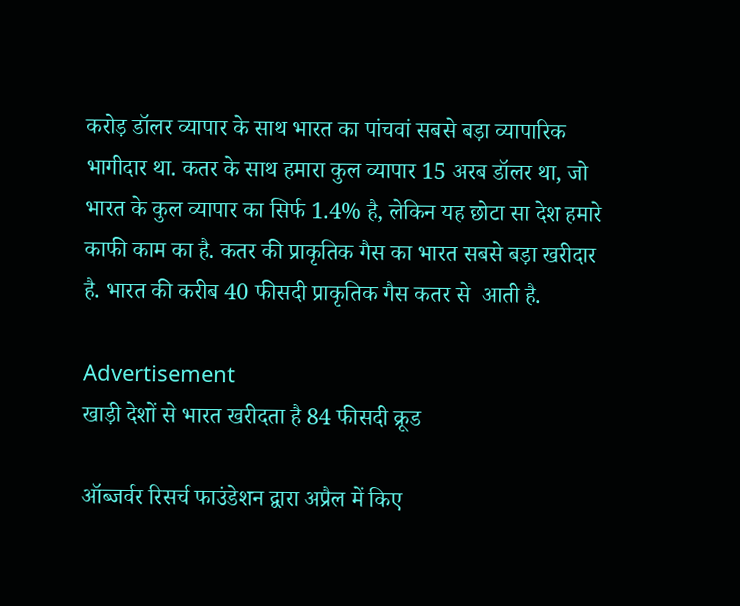करोड़ डॉलर व्यापार के साथ भारत का पांचवां सबसे बड़ा व्यापारिक भागीदार था. कतर के साथ हमारा कुल व्यापार 15 अरब डॉलर था, जो भारत के कुल व्यापार का सिर्फ 1.4% है, लेकिन यह छोटा सा देश हमारे काफी काम का है. कतर की प्राकृतिक गैस का भारत सबसे बड़ा खरीदार है. भारत की करीब 40 फीसदी प्राकृतिक गैस कतर से  आती है.

Advertisement
खाड़ी देशों से भारत खरीदता है 84 फीसदी क्रूड

ऑब्जर्वर रिसर्च फाउंडेशन द्वारा अप्रैल में किए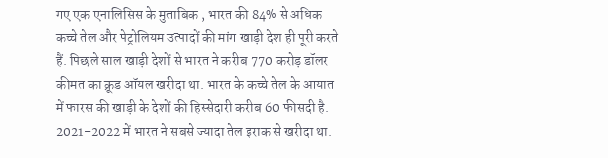गए एक एनालिसिस के मुताबिक , भारत की 84% से अधिक कच्चे तेल और पेट्रोलियम उत्पादों की मांग खाड़ी देश ही पूरी करते हैं. पिछले साल खाड़ी देशों से भारत ने करीब 770 करोड़ डॉलर कीमत का क्रूड ऑयल खरीदा था. भारत के कच्चे तेल के आयात में फारस की खाड़ी के देशों की हिस्सेदारी करीब 60 फीसदी है. 2021-2022 में भारत ने सबसे ज्यादा तेल इराक से खरीदा था.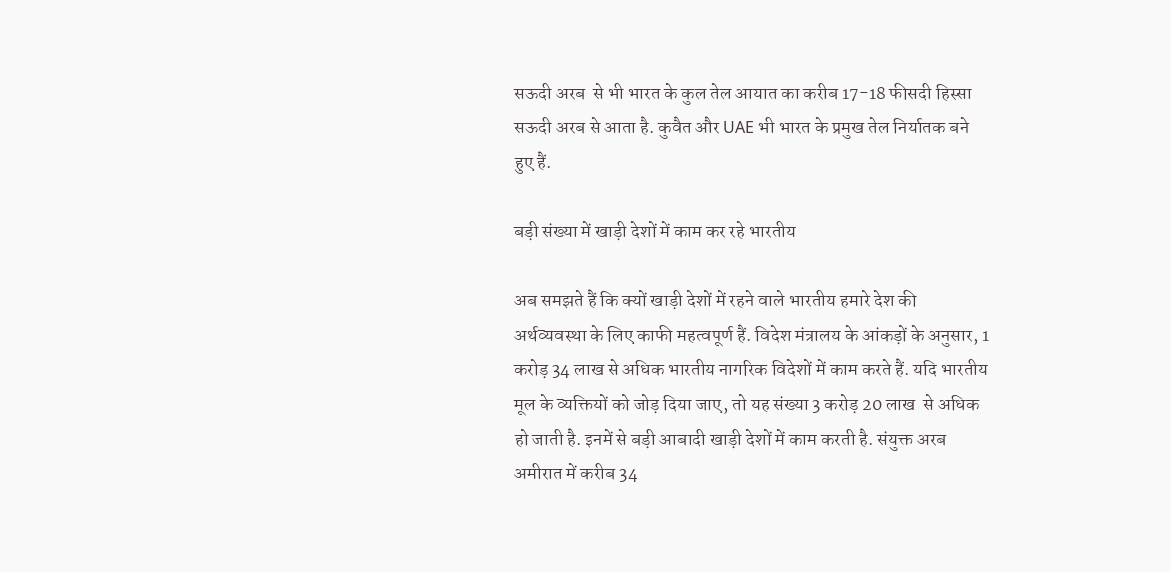सऊदी अरब  से भी भारत के कुल तेल आयात का करीब 17-18 फीसदी हिस्सा सऊदी अरब से आता है. कुवैत और UAE भी भारत के प्रमुख तेल निर्यातक बने हुए हैं.

बड़ी संख्या में खाड़ी देशों में काम कर रहे भारतीय

अब समझते हैं कि क्यों खाड़ी देशों में रहने वाले भारतीय हमारे देश की अर्थव्यवस्था के लिए काफी महत्वपूर्ण हैं. विदेश मंत्रालय के आंकड़ों के अनुसार, 1 करोड़ 34 लाख से अधिक भारतीय नागरिक विदेशों में काम करते हैं. यदि भारतीय मूल के व्यक्तियों को जोड़ दिया जाए, तो यह संख्या 3 करोड़ 20 लाख  से अधिक हो जाती है. इनमें से बड़ी आबादी खाड़ी देशों में काम करती है. संयुक्त अरब अमीरात में करीब 34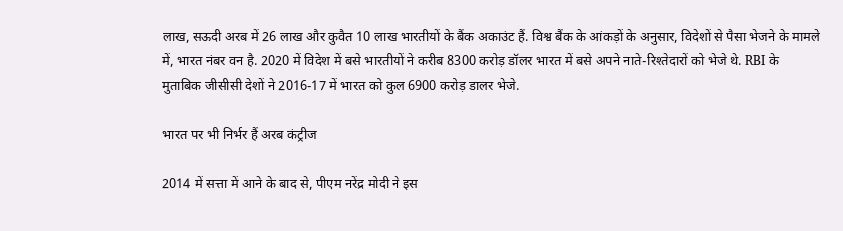लाख, सऊदी अरब में 26 लाख और कुवैत 10 लाख भारतीयों के बैंक अकाउंट हैं. विश्व बैंक के आंकड़ों के अनुसार, विदेशों से पैसा भेजने के मामले में, भारत नंबर वन है. 2020 में विदेश में बसे भारतीयों ने करीब 8300 करोड़ डॉलर भारत में बसे अपने नाते-रिश्तेदारों को भेजे थे. RBI के मुताबिक जीसीसी देशों ने 2016-17 में भारत को कुल 6900 करोड़ डालर भेजे.

भारत पर भी निर्भर हैं अरब कंट्रीज

2014 में सत्ता में आने के बाद से, पीएम नरेंद्र मोदी ने इस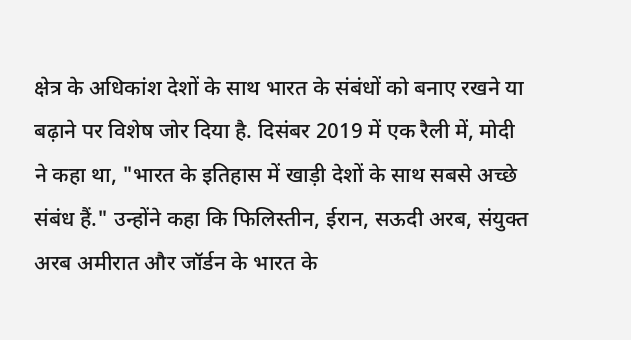क्षेत्र के अधिकांश देशों के साथ भारत के संबंधों को बनाए रखने या बढ़ाने पर विशेष जोर दिया है. दिसंबर 2019 में एक रैली में, मोदी ने कहा था, "भारत के इतिहास में खाड़ी देशों के साथ सबसे अच्छे संबंध हैं." उन्होंने कहा कि फिलिस्तीन, ईरान, सऊदी अरब, संयुक्त अरब अमीरात और जॉर्डन के भारत के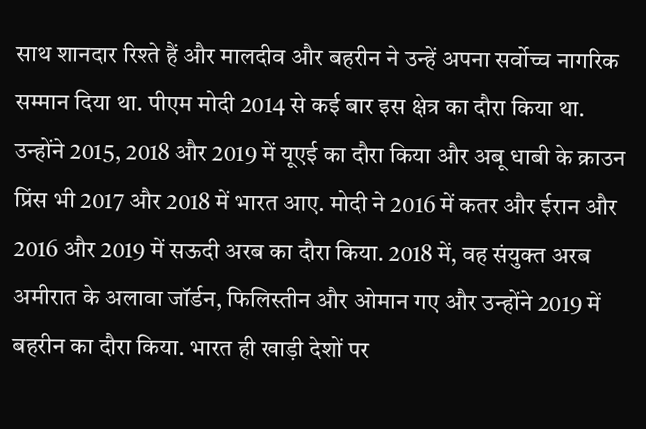साथ शानदार रिश्ते हैं और मालदीव और बहरीन ने उन्हें अपना सर्वोच्च नागरिक सम्मान दिया था. पीएम मोदी 2014 से कई बार इस क्षेत्र का दौरा किया था. उन्होंने 2015, 2018 और 2019 में यूएई का दौरा किया और अबू धाबी के क्राउन प्रिंस भी 2017 और 2018 में भारत आए. मोदी ने 2016 में कतर और ईरान और 2016 और 2019 में सऊदी अरब का दौरा किया. 2018 में, वह संयुक्त अरब अमीरात के अलावा जॉर्डन, फिलिस्तीन और ओमान गए और उन्होंने 2019 में बहरीन का दौरा किया. भारत ही खाड़ी देशों पर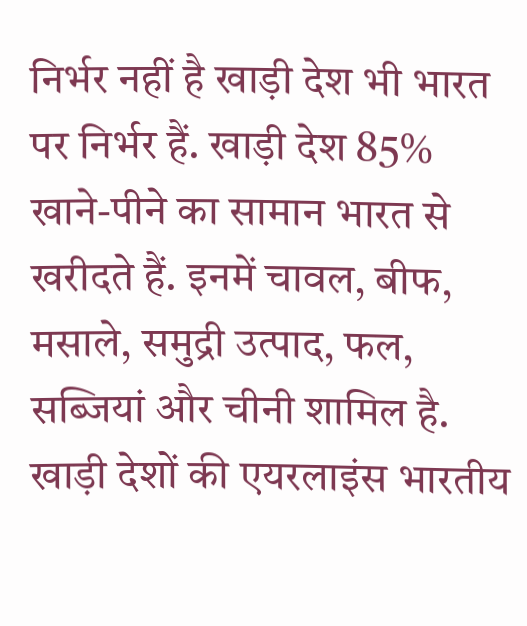निर्भर नहीं है खाड़ी देश भी भारत पर निर्भर हैं. खाड़ी देश 85% खाने-पीने का सामान भारत से खरीदते हैं. इनमें चावल, बीफ, मसाले, समुद्री उत्पाद, फल, सब्जियां और चीनी शामिल है. खाड़ी देशों की एयरलाइंस भारतीय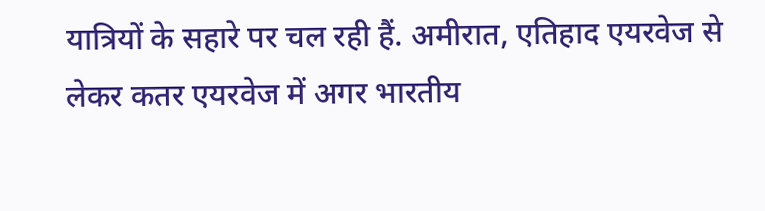यात्रियों के सहारे पर चल रही हैं. अमीरात, एतिहाद एयरवेज से लेकर कतर एयरवेज में अगर भारतीय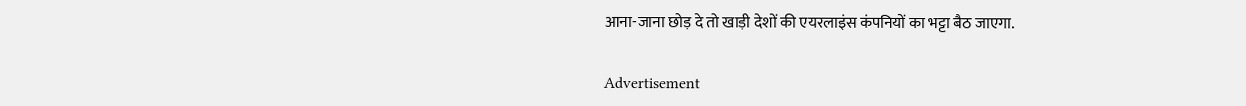आना-जाना छोड़ दे तो खाड़ी देशों की एयरलाइंस कंपनियों का भट्टा बैठ जाएगा.

Advertisement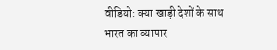वीडियो: क्या खाड़ी देशों के साथ भारत का व्यापार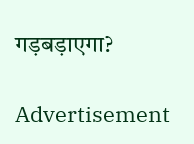गड़बड़ाएगा?

Advertisement